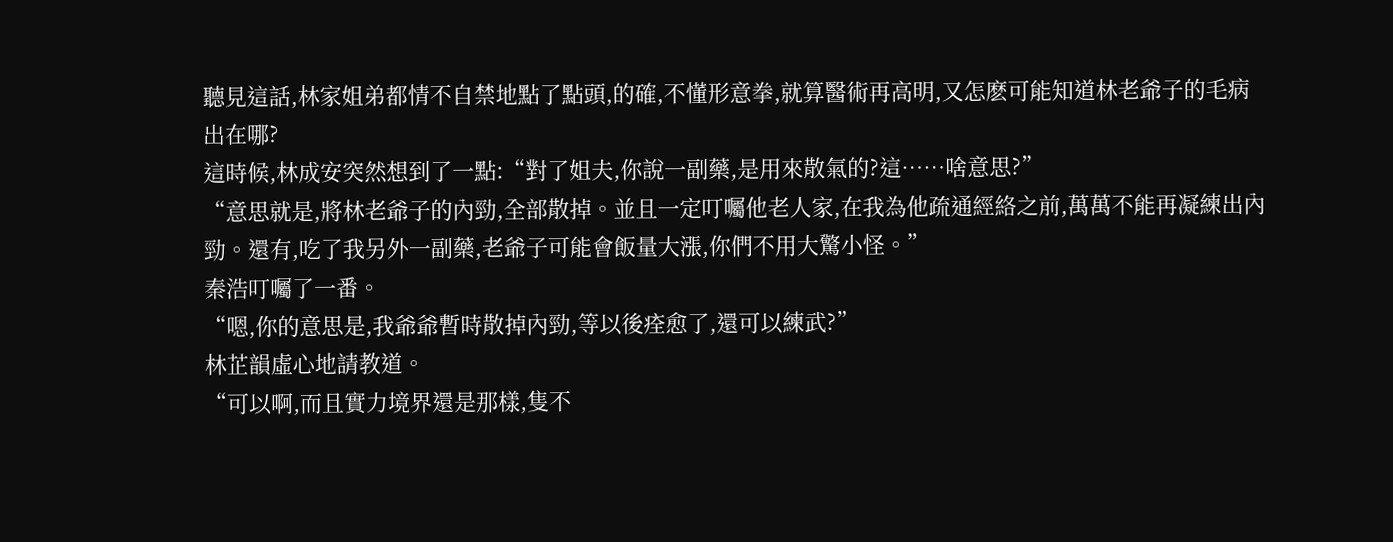聽見這話,林家姐弟都情不自禁地點了點頭,的確,不懂形意拳,就算醫術再高明,又怎麽可能知道林老爺子的毛病出在哪?
這時候,林成安突然想到了一點:“對了姐夫,你說一副藥,是用來散氣的?這……啥意思?”
“意思就是,將林老爺子的內勁,全部散掉。並且一定叮囑他老人家,在我為他疏通經絡之前,萬萬不能再凝練出內勁。還有,吃了我另外一副藥,老爺子可能會飯量大漲,你們不用大驚小怪。”
秦浩叮囑了一番。
“嗯,你的意思是,我爺爺暫時散掉內勁,等以後痊愈了,還可以練武?”
林芷韻虛心地請教道。
“可以啊,而且實力境界還是那樣,隻不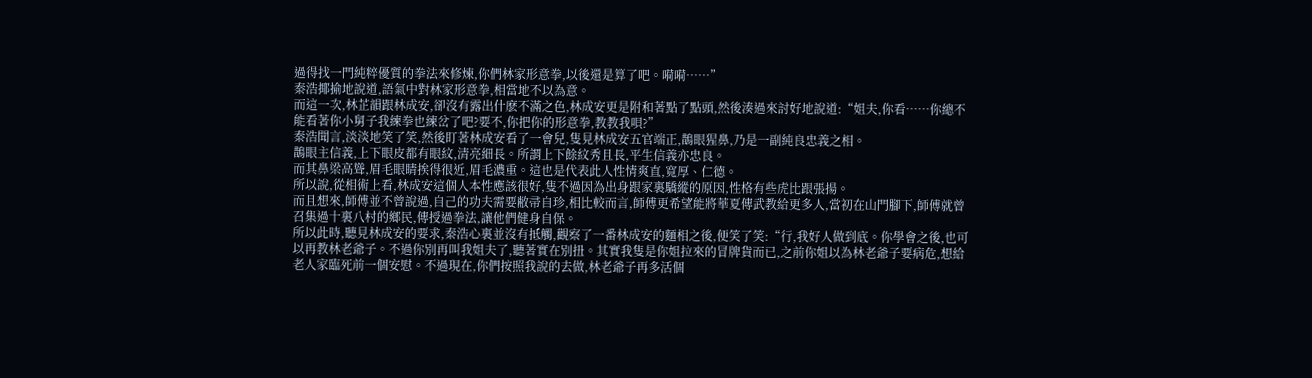過得找一門純粹優質的拳法來修煉,你們林家形意拳,以後還是算了吧。嗬嗬……”
秦浩揶揄地說道,語氣中對林家形意拳,相當地不以為意。
而這一次,林芷韻跟林成安,卻沒有露出什麽不滿之色,林成安更是附和著點了點頭,然後湊過來討好地說道:“姐夫,你看……你總不能看著你小舅子我練拳也練岔了吧?要不,你把你的形意拳,教教我唄?”
秦浩聞言,淡淡地笑了笑,然後盯著林成安看了一會兒,隻見林成安五官端正,鵲眼猩鼻,乃是一副純良忠義之相。
鵲眼主信義,上下眼皮都有眼紋,清亮細長。所謂上下餘紋秀且長,平生信義亦忠良。
而其鼻梁高聳,眉毛眼睛挨得很近,眉毛濃重。這也是代表此人性情爽直,寬厚、仁德。
所以說,從相術上看,林成安這個人本性應該很好,隻不過因為出身跟家裏驕縱的原因,性格有些虎比跟張揚。
而且想來,師傅並不曾說過,自己的功夫需要敝帚自珍,相比較而言,師傅更希望能將華夏傳武教給更多人,當初在山門腳下,師傅就曾召集過十裏八村的鄉民,傳授過拳法,讓他們健身自保。
所以此時,聽見林成安的要求,秦浩心裏並沒有抵觸,觀察了一番林成安的麵相之後,便笑了笑:“行,我好人做到底。你學會之後,也可以再教林老爺子。不過你別再叫我姐夫了,聽著實在別扭。其實我隻是你姐拉來的冒牌貨而已,之前你姐以為林老爺子要病危,想給老人家臨死前一個安慰。不過現在,你們按照我說的去做,林老爺子再多活個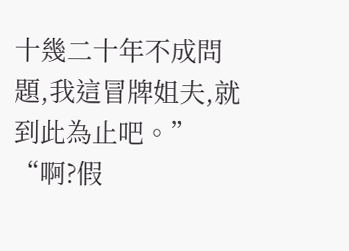十幾二十年不成問題,我這冒牌姐夫,就到此為止吧。”
“啊?假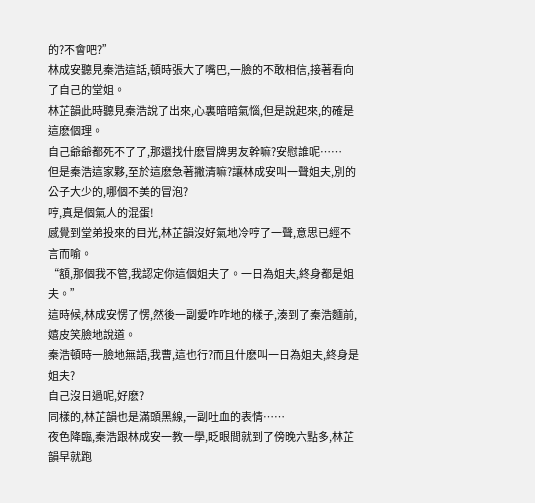的?不會吧?”
林成安聽見秦浩這話,頓時張大了嘴巴,一臉的不敢相信,接著看向了自己的堂姐。
林芷韻此時聽見秦浩說了出來,心裏暗暗氣惱,但是說起來,的確是這麽個理。
自己爺爺都死不了了,那還找什麽冒牌男友幹嘛?安慰誰呢……
但是秦浩這家夥,至於這麽急著撇清嘛?讓林成安叫一聲姐夫,別的公子大少的,哪個不美的冒泡?
哼,真是個氣人的混蛋!
感覺到堂弟投來的目光,林芷韻沒好氣地冷哼了一聲,意思已經不言而喻。
“額,那個我不管,我認定你這個姐夫了。一日為姐夫,終身都是姐夫。”
這時候,林成安愣了愣,然後一副愛咋咋地的樣子,湊到了秦浩麵前,嬉皮笑臉地說道。
秦浩頓時一臉地無語,我曹,這也行?而且什麽叫一日為姐夫,終身是姐夫?
自己沒日過呢,好麽?
同樣的,林芷韻也是滿頭黑線,一副吐血的表情……
夜色降臨,秦浩跟林成安一教一學,眨眼間就到了傍晚六點多,林芷韻早就跑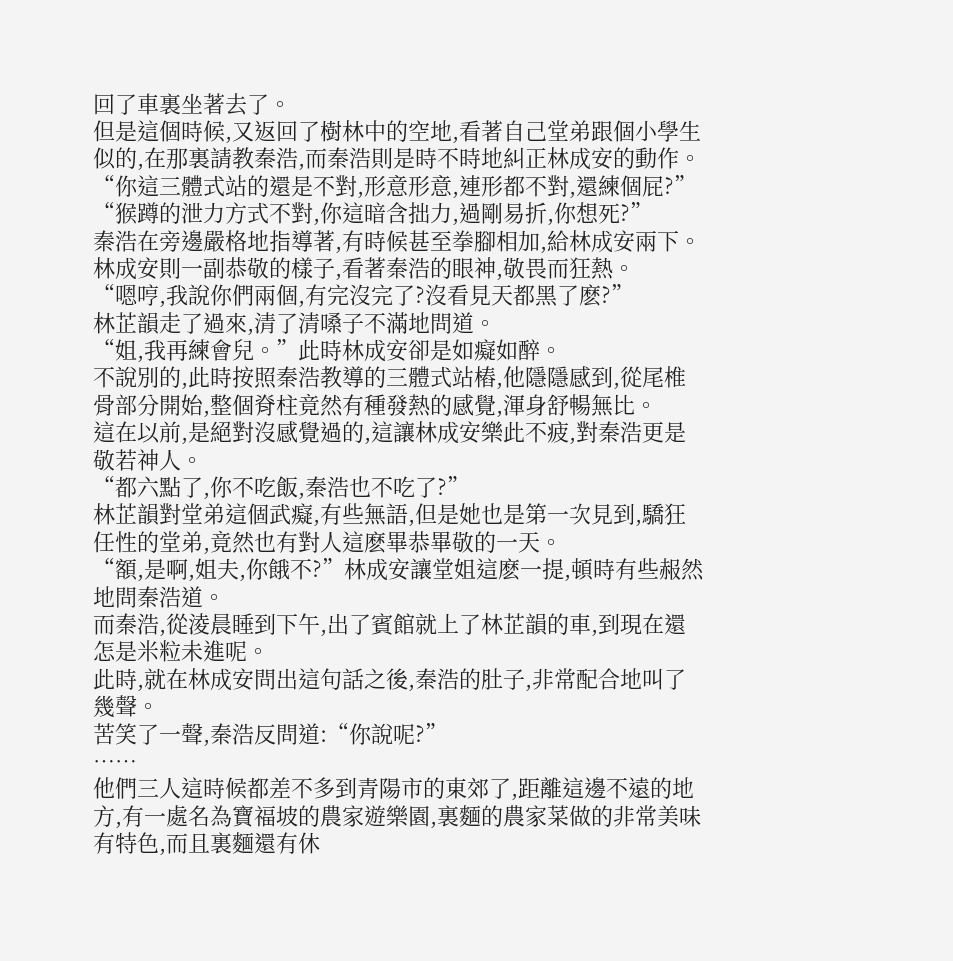回了車裏坐著去了。
但是這個時候,又返回了樹林中的空地,看著自己堂弟跟個小學生似的,在那裏請教秦浩,而秦浩則是時不時地糾正林成安的動作。
“你這三體式站的還是不對,形意形意,連形都不對,還練個屁?”
“猴蹲的泄力方式不對,你這暗含拙力,過剛易折,你想死?”
秦浩在旁邊嚴格地指導著,有時候甚至拳腳相加,給林成安兩下。
林成安則一副恭敬的樣子,看著秦浩的眼神,敬畏而狂熱。
“嗯哼,我說你們兩個,有完沒完了?沒看見天都黑了麽?”
林芷韻走了過來,清了清嗓子不滿地問道。
“姐,我再練會兒。”此時林成安卻是如癡如醉。
不說別的,此時按照秦浩教導的三體式站樁,他隱隱感到,從尾椎骨部分開始,整個脊柱竟然有種發熱的感覺,渾身舒暢無比。
這在以前,是絕對沒感覺過的,這讓林成安樂此不疲,對秦浩更是敬若神人。
“都六點了,你不吃飯,秦浩也不吃了?”
林芷韻對堂弟這個武癡,有些無語,但是她也是第一次見到,驕狂任性的堂弟,竟然也有對人這麽畢恭畢敬的一天。
“額,是啊,姐夫,你餓不?”林成安讓堂姐這麽一提,頓時有些赧然地問秦浩道。
而秦浩,從淩晨睡到下午,出了賓館就上了林芷韻的車,到現在還怎是米粒未進呢。
此時,就在林成安問出這句話之後,秦浩的肚子,非常配合地叫了幾聲。
苦笑了一聲,秦浩反問道:“你說呢?”
……
他們三人這時候都差不多到青陽市的東郊了,距離這邊不遠的地方,有一處名為寶福坡的農家遊樂園,裏麵的農家菜做的非常美味有特色,而且裏麵還有休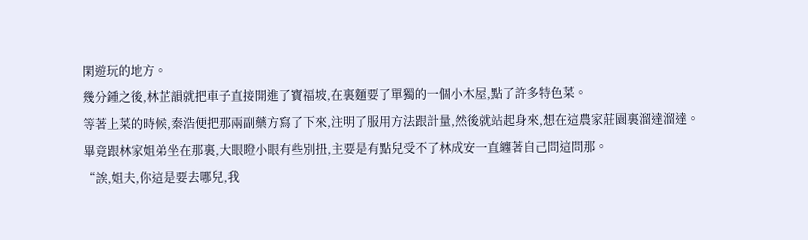閑遊玩的地方。
幾分鍾之後,林芷韻就把車子直接開進了寶福坡,在裏麵要了單獨的一個小木屋,點了許多特色菜。
等著上菜的時候,秦浩便把那兩副藥方寫了下來,注明了服用方法跟計量,然後就站起身來,想在這農家莊園裏溜達溜達。
畢竟跟林家姐弟坐在那裏,大眼瞪小眼有些別扭,主要是有點兒受不了林成安一直纏著自己問這問那。
“誒,姐夫,你這是要去哪兒,我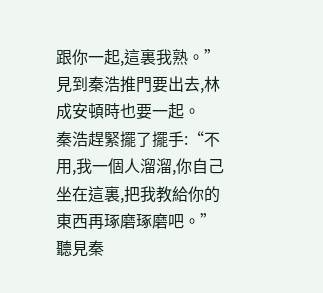跟你一起,這裏我熟。”
見到秦浩推門要出去,林成安頓時也要一起。
秦浩趕緊擺了擺手:“不用,我一個人溜溜,你自己坐在這裏,把我教給你的東西再琢磨琢磨吧。”
聽見秦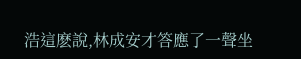浩這麽說,林成安才答應了一聲坐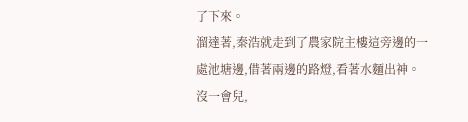了下來。
溜達著,秦浩就走到了農家院主樓這旁邊的一處池塘邊,借著兩邊的路燈,看著水麵出神。
沒一會兒,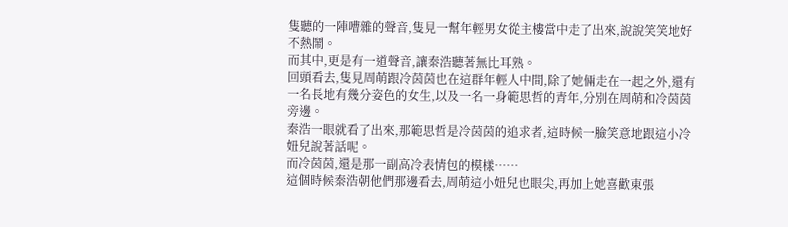隻聽的一陣嘈雜的聲音,隻見一幫年輕男女從主樓當中走了出來,說說笑笑地好不熱鬧。
而其中,更是有一道聲音,讓秦浩聽著無比耳熟。
回頭看去,隻見周萌跟冷茵茵也在這群年輕人中間,除了她倆走在一起之外,還有一名長地有幾分姿色的女生,以及一名一身範思哲的青年,分別在周萌和冷茵茵旁邊。
秦浩一眼就看了出來,那範思哲是冷茵茵的追求者,這時候一臉笑意地跟這小冷妞兒說著話呢。
而冷茵茵,還是那一副高冷表情包的模樣……
這個時候秦浩朝他們那邊看去,周萌這小妞兒也眼尖,再加上她喜歡東張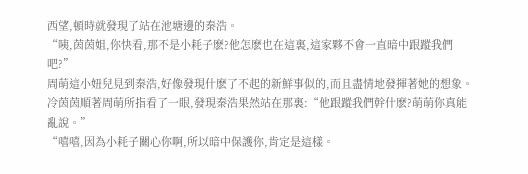西望,頓時就發現了站在池塘邊的秦浩。
“咦,茵茵姐,你快看,那不是小耗子麽?他怎麽也在這裏,這家夥不會一直暗中跟蹤我們吧?”
周萌這小妞兒見到秦浩,好像發現什麽了不起的新鮮事似的,而且盡情地發揮著她的想象。
冷茵茵順著周萌所指看了一眼,發現秦浩果然站在那裏:“他跟蹤我們幹什麽?萌萌你真能亂說。”
“嘻嘻,因為小耗子關心你啊,所以暗中保護你,肯定是這樣。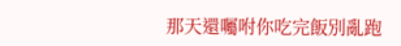那天還囑咐你吃完飯別亂跑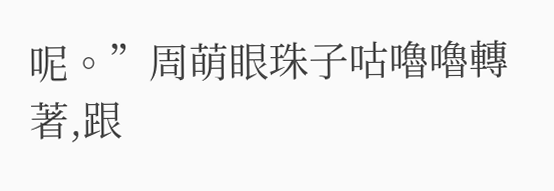呢。”周萌眼珠子咕嚕嚕轉著,跟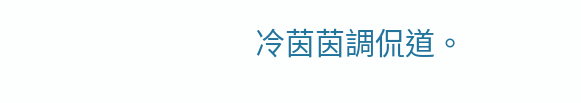冷茵茵調侃道。